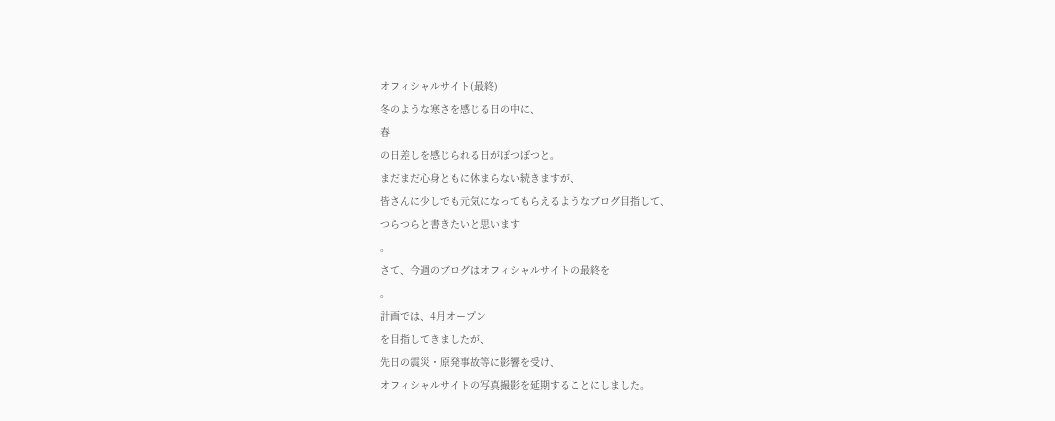オフィシャルサイト(最終)
冬のような寒さを感じる日の中に、
春
の日差しを感じられる日がぽつぽつと。
まだまだ心身ともに休まらない続きますが、
皆さんに少しでも元気になってもらえるようなブログ目指して、
つらつらと書きたいと思います
。
さて、今週のブログはオフィシャルサイトの最終を
。
計画では、4月オープン
を目指してきましたが、
先日の震災・原発事故等に影響を受け、
オフィシャルサイトの写真撮影を延期することにしました。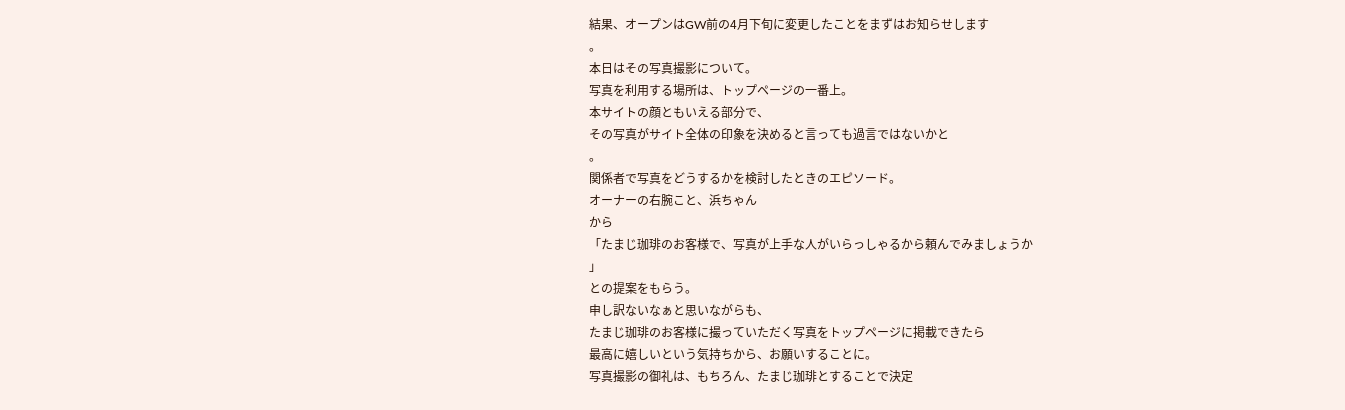結果、オープンはGW前の4月下旬に変更したことをまずはお知らせします
。
本日はその写真撮影について。
写真を利用する場所は、トップページの一番上。
本サイトの顔ともいえる部分で、
その写真がサイト全体の印象を決めると言っても過言ではないかと
。
関係者で写真をどうするかを検討したときのエピソード。
オーナーの右腕こと、浜ちゃん
から
「たまじ珈琲のお客様で、写真が上手な人がいらっしゃるから頼んでみましょうか
」
との提案をもらう。
申し訳ないなぁと思いながらも、
たまじ珈琲のお客様に撮っていただく写真をトップページに掲載できたら
最高に嬉しいという気持ちから、お願いすることに。
写真撮影の御礼は、もちろん、たまじ珈琲とすることで決定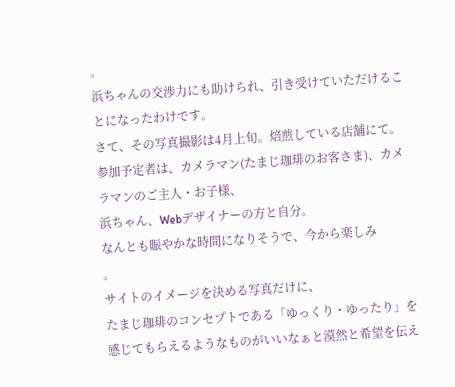。
浜ちゃんの交渉力にも助けられ、引き受けていただけることになったわけです。
さて、その写真撮影は4月上旬。焙煎している店舗にて。
参加予定者は、カメラマン(たまじ珈琲のお客さま)、カメラマンのご主人・お子様、
浜ちゃん、Webデザイナーの方と自分。
なんとも賑やかな時間になりそうで、今から楽しみ
。
サイトのイメージを決める写真だけに、
たまじ珈琲のコンセプトである「ゆっくり・ゆったり」を
感じてもらえるようなものがいいなぁと漠然と希望を伝え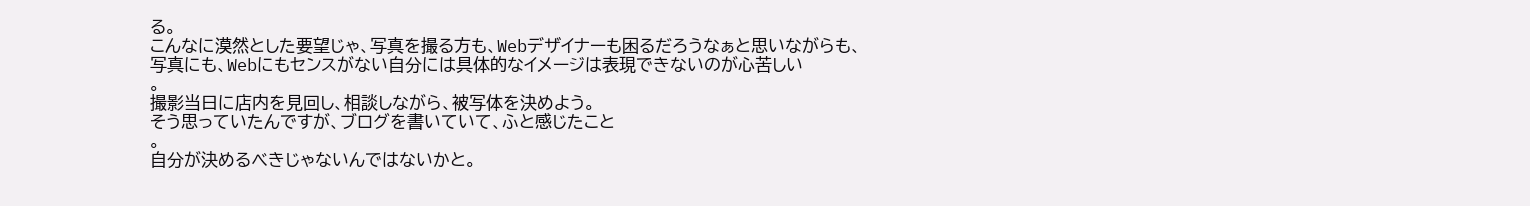る。
こんなに漠然とした要望じゃ、写真を撮る方も、Webデザイナーも困るだろうなぁと思いながらも、
写真にも、Webにもセンスがない自分には具体的なイメージは表現できないのが心苦しい
。
撮影当日に店内を見回し、相談しながら、被写体を決めよう。
そう思っていたんですが、ブログを書いていて、ふと感じたこと
。
自分が決めるべきじゃないんではないかと。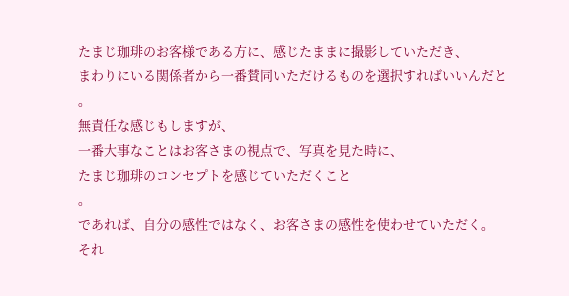たまじ珈琲のお客様である方に、感じたままに撮影していただき、
まわりにいる関係者から一番賛同いただけるものを選択すればいいんだと
。
無責任な感じもしますが、
一番大事なことはお客さまの視点で、写真を見た時に、
たまじ珈琲のコンセプトを感じていただくこと
。
であれば、自分の感性ではなく、お客さまの感性を使わせていただく。
それ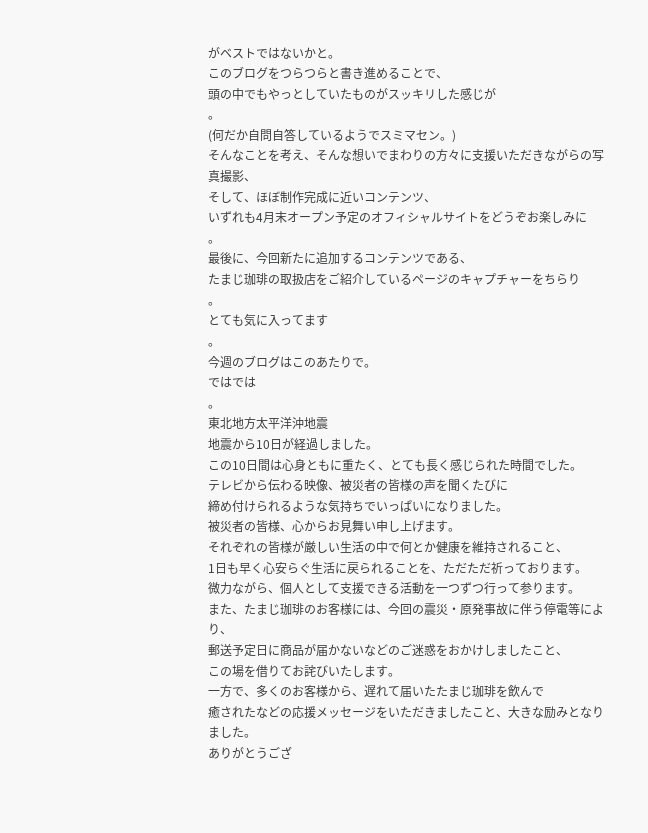がベストではないかと。
このブログをつらつらと書き進めることで、
頭の中でもやっとしていたものがスッキリした感じが
。
(何だか自問自答しているようでスミマセン。)
そんなことを考え、そんな想いでまわりの方々に支援いただきながらの写真撮影、
そして、ほぼ制作完成に近いコンテンツ、
いずれも4月末オープン予定のオフィシャルサイトをどうぞお楽しみに
。
最後に、今回新たに追加するコンテンツである、
たまじ珈琲の取扱店をご紹介しているページのキャプチャーをちらり
。
とても気に入ってます
。
今週のブログはこのあたりで。
ではでは
。
東北地方太平洋沖地震
地震から10日が経過しました。
この10日間は心身ともに重たく、とても長く感じられた時間でした。
テレビから伝わる映像、被災者の皆様の声を聞くたびに
締め付けられるような気持ちでいっぱいになりました。
被災者の皆様、心からお見舞い申し上げます。
それぞれの皆様が厳しい生活の中で何とか健康を維持されること、
1日も早く心安らぐ生活に戻られることを、ただただ祈っております。
微力ながら、個人として支援できる活動を一つずつ行って参ります。
また、たまじ珈琲のお客様には、今回の震災・原発事故に伴う停電等により、
郵送予定日に商品が届かないなどのご迷惑をおかけしましたこと、
この場を借りてお詫びいたします。
一方で、多くのお客様から、遅れて届いたたまじ珈琲を飲んで
癒されたなどの応援メッセージをいただきましたこと、大きな励みとなりました。
ありがとうござ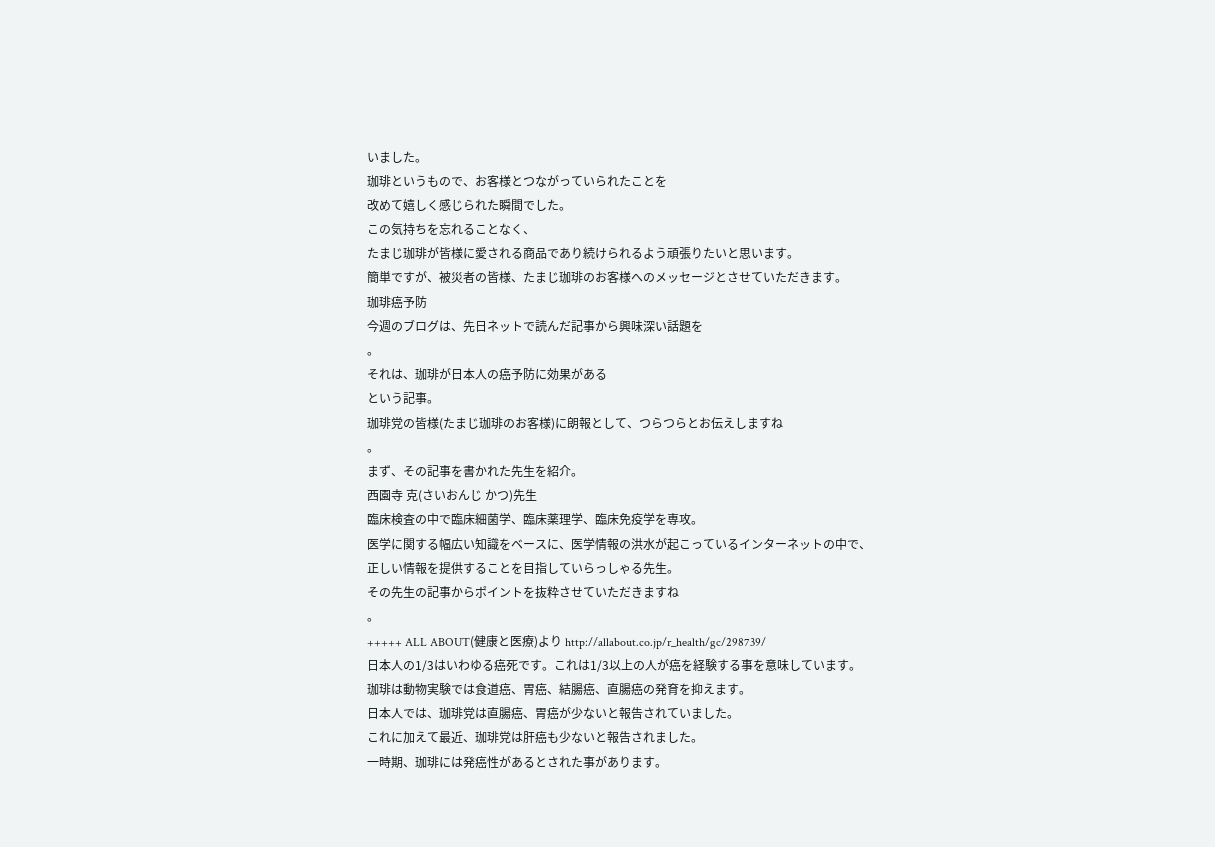いました。
珈琲というもので、お客様とつながっていられたことを
改めて嬉しく感じられた瞬間でした。
この気持ちを忘れることなく、
たまじ珈琲が皆様に愛される商品であり続けられるよう頑張りたいと思います。
簡単ですが、被災者の皆様、たまじ珈琲のお客様へのメッセージとさせていただきます。
珈琲癌予防
今週のブログは、先日ネットで読んだ記事から興味深い話題を
。
それは、珈琲が日本人の癌予防に効果がある
という記事。
珈琲党の皆様(たまじ珈琲のお客様)に朗報として、つらつらとお伝えしますね
。
まず、その記事を書かれた先生を紹介。
西園寺 克(さいおんじ かつ)先生
臨床検査の中で臨床細菌学、臨床薬理学、臨床免疫学を専攻。
医学に関する幅広い知識をベースに、医学情報の洪水が起こっているインターネットの中で、
正しい情報を提供することを目指していらっしゃる先生。
その先生の記事からポイントを抜粋させていただきますね
。
+++++ ALL ABOUT(健康と医療)より http://allabout.co.jp/r_health/gc/298739/
日本人の1/3はいわゆる癌死です。これは1/3以上の人が癌を経験する事を意味しています。
珈琲は動物実験では食道癌、胃癌、結腸癌、直腸癌の発育を抑えます。
日本人では、珈琲党は直腸癌、胃癌が少ないと報告されていました。
これに加えて最近、珈琲党は肝癌も少ないと報告されました。
一時期、珈琲には発癌性があるとされた事があります。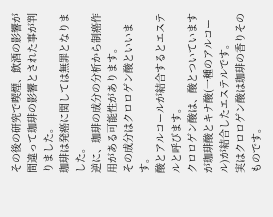その後の研究で喫煙、飲酒の影響が間違って珈琲の影響とされた事が判りました。
珈琲は発癌に関しては無罪となりました。
逆に、珈琲の成分の分析から制癌作用がある可能性があります。
その成分はクロロゲン酸といいます。
酸とアルコールが結合するとエステルと呼びます。
クロロゲン酸は、酸とついていますが珈琲酸とキナ酸(一種のアルコール)が結合したエステルです。
実はクロロゲン酸は珈琲の香りそのものです。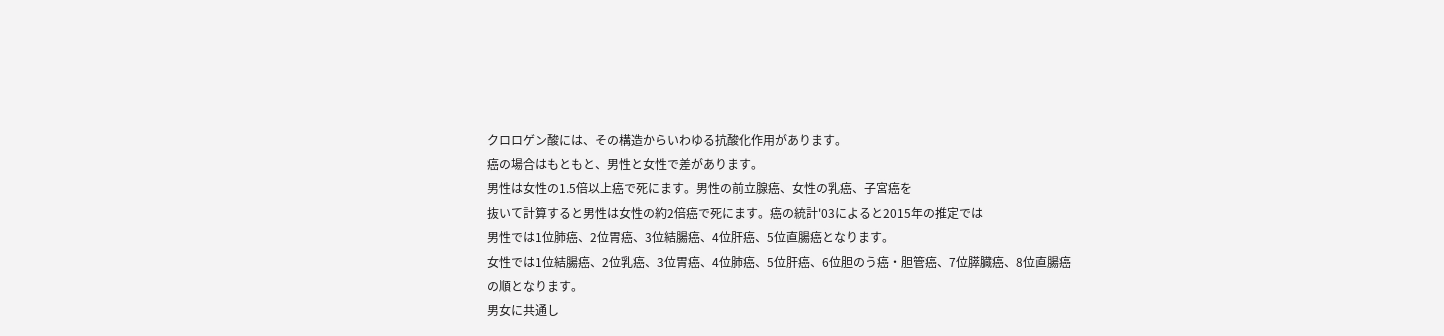クロロゲン酸には、その構造からいわゆる抗酸化作用があります。
癌の場合はもともと、男性と女性で差があります。
男性は女性の1.5倍以上癌で死にます。男性の前立腺癌、女性の乳癌、子宮癌を
抜いて計算すると男性は女性の約2倍癌で死にます。癌の統計'03によると2015年の推定では
男性では1位肺癌、2位胃癌、3位結腸癌、4位肝癌、5位直腸癌となります。
女性では1位結腸癌、2位乳癌、3位胃癌、4位肺癌、5位肝癌、6位胆のう癌・胆管癌、7位膵臓癌、8位直腸癌
の順となります。
男女に共通し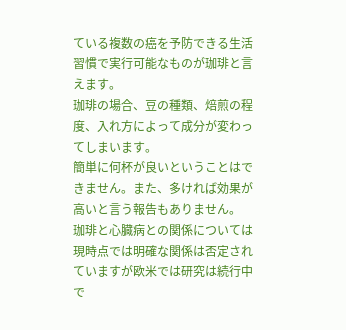ている複数の癌を予防できる生活習慣で実行可能なものが珈琲と言えます。
珈琲の場合、豆の種類、焙煎の程度、入れ方によって成分が変わってしまいます。
簡単に何杯が良いということはできません。また、多ければ効果が高いと言う報告もありません。
珈琲と心臓病との関係については現時点では明確な関係は否定されていますが欧米では研究は続行中で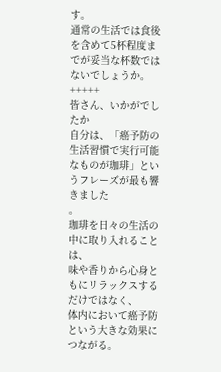す。
通常の生活では食後を含めて5杯程度までが妥当な杯数ではないでしょうか。
+++++
皆さん、いかがでしたか
自分は、「癌予防の生活習慣で実行可能なものが珈琲」というフレーズが最も響きました
。
珈琲を日々の生活の中に取り入れることは、
味や香りから心身ともにリラックスするだけではなく、
体内において癌予防という大きな効果につながる。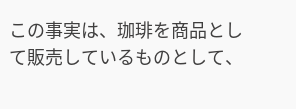この事実は、珈琲を商品として販売しているものとして、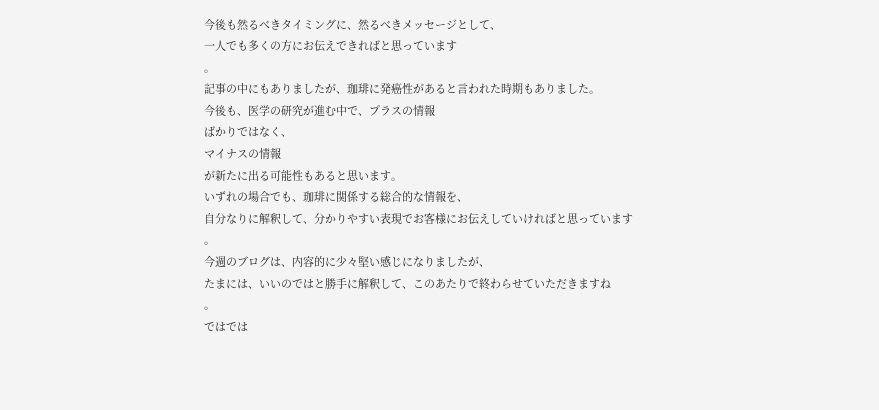今後も然るべきタイミングに、然るべきメッセージとして、
一人でも多くの方にお伝えできればと思っています
。
記事の中にもありましたが、珈琲に発癌性があると言われた時期もありました。
今後も、医学の研究が進む中で、プラスの情報
ばかりではなく、
マイナスの情報
が新たに出る可能性もあると思います。
いずれの場合でも、珈琲に関係する総合的な情報を、
自分なりに解釈して、分かりやすい表現でお客様にお伝えしていければと思っています
。
今週のブログは、内容的に少々堅い感じになりましたが、
たまには、いいのではと勝手に解釈して、このあたりで終わらせていただきますね
。
ではでは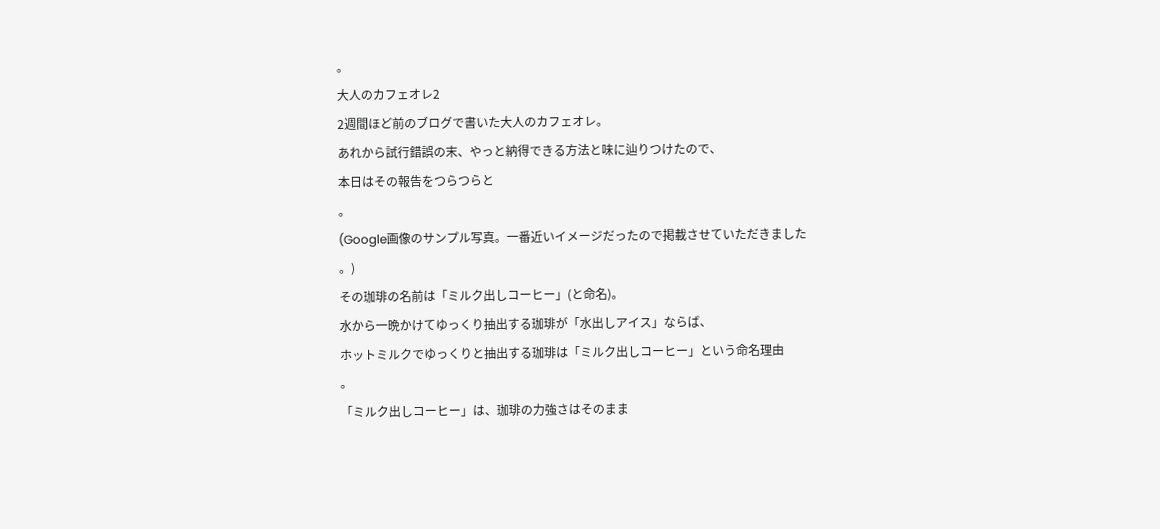。
大人のカフェオレ2
2週間ほど前のブログで書いた大人のカフェオレ。
あれから試行錯誤の末、やっと納得できる方法と味に辿りつけたので、
本日はその報告をつらつらと
。
(Google画像のサンプル写真。一番近いイメージだったので掲載させていただきました
。)
その珈琲の名前は「ミルク出しコーヒー」(と命名)。
水から一晩かけてゆっくり抽出する珈琲が「水出しアイス」ならば、
ホットミルクでゆっくりと抽出する珈琲は「ミルク出しコーヒー」という命名理由
。
「ミルク出しコーヒー」は、珈琲の力強さはそのまま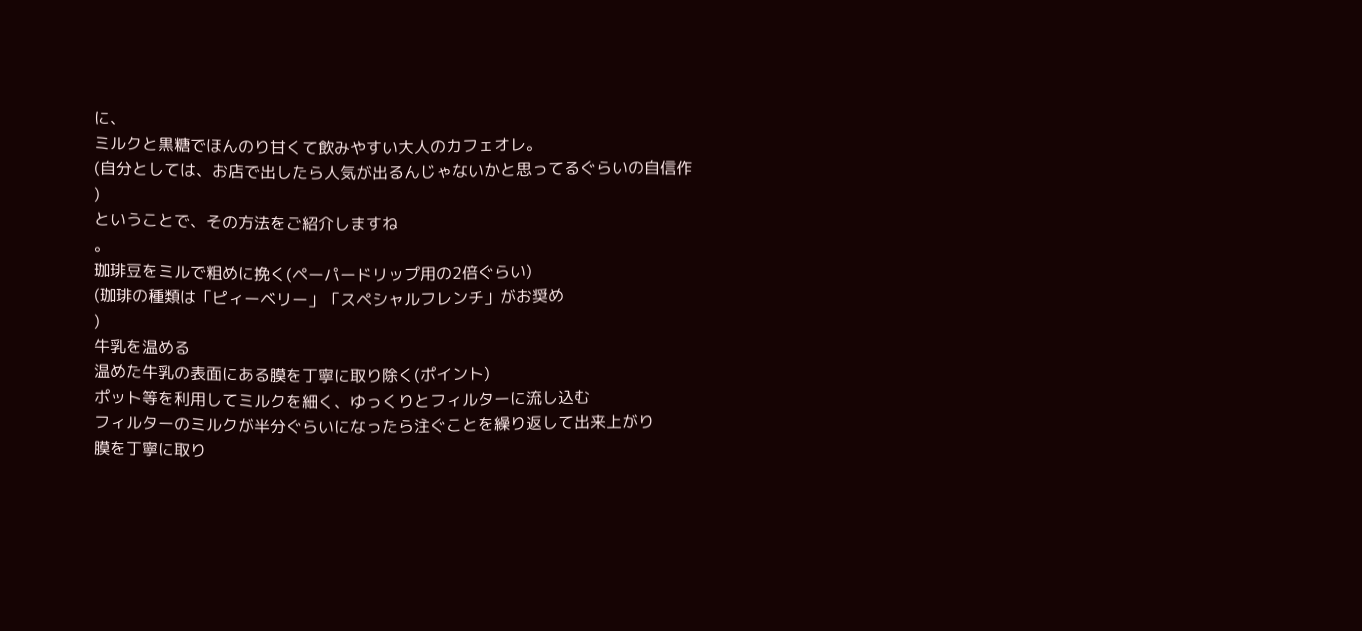に、
ミルクと黒糖でほんのり甘くて飲みやすい大人のカフェオレ。
(自分としては、お店で出したら人気が出るんじゃないかと思ってるぐらいの自信作
)
ということで、その方法をご紹介しますね
。
珈琲豆をミルで粗めに挽く(ペーパードリップ用の2倍ぐらい)
(珈琲の種類は「ピィーベリー」「スペシャルフレンチ」がお奨め
)
牛乳を温める
温めた牛乳の表面にある膜を丁寧に取り除く(ポイント)
ポット等を利用してミルクを細く、ゆっくりとフィルターに流し込む
フィルターのミルクが半分ぐらいになったら注ぐことを繰り返して出来上がり
膜を丁寧に取り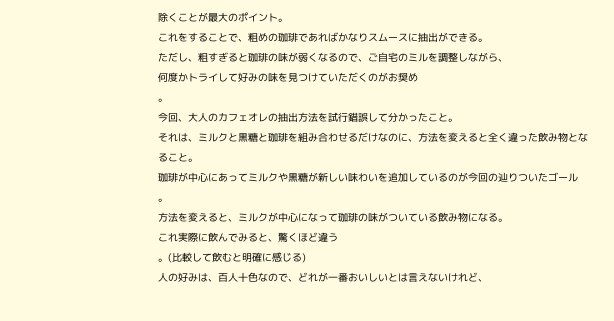除くことが最大のポイント。
これをすることで、粗めの珈琲であればかなりスムースに抽出ができる。
ただし、粗すぎると珈琲の味が弱くなるので、ご自宅のミルを調整しながら、
何度かトライして好みの味を見つけていただくのがお奨め
。
今回、大人のカフェオレの抽出方法を試行錯誤して分かったこと。
それは、ミルクと黒糖と珈琲を組み合わせるだけなのに、方法を変えると全く違った飲み物となること。
珈琲が中心にあってミルクや黒糖が新しい味わいを追加しているのが今回の辿りついたゴール
。
方法を変えると、ミルクが中心になって珈琲の味がついている飲み物になる。
これ実際に飲んでみると、驚くほど違う
。(比較して飲むと明確に感じる)
人の好みは、百人十色なので、どれが一番おいしいとは言えないけれど、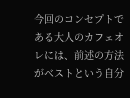今回のコンセプトである大人のカフェオレには、前述の方法がベストという自分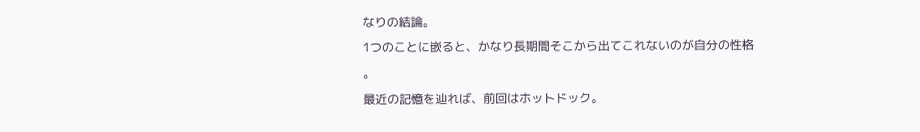なりの結論。
1つのことに嵌ると、かなり長期間そこから出てこれないのが自分の性格
。
最近の記憶を辿れば、前回はホットドック。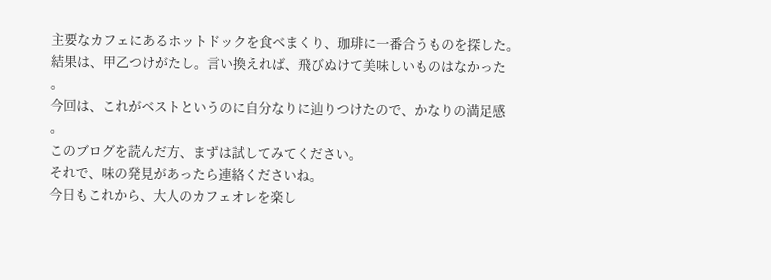主要なカフェにあるホットドックを食べまくり、珈琲に一番合うものを探した。
結果は、甲乙つけがたし。言い換えれば、飛びぬけて美味しいものはなかった
。
今回は、これがベストというのに自分なりに辿りつけたので、かなりの満足感
。
このブログを読んだ方、まずは試してみてください。
それで、味の発見があったら連絡くださいね。
今日もこれから、大人のカフェオレを楽し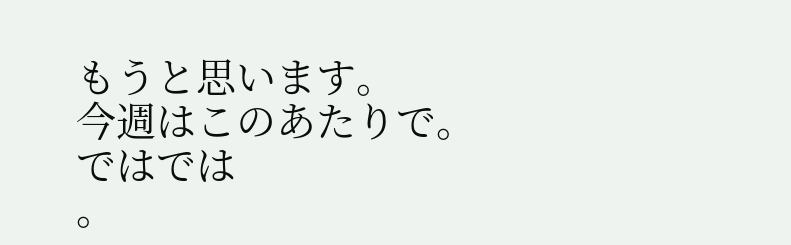もうと思います。
今週はこのあたりで。ではでは
。